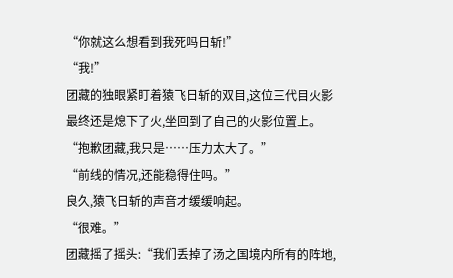“你就这么想看到我死吗日斩!”
“我!”
团藏的独眼紧盯着猿飞日斩的双目,这位三代目火影最终还是熄下了火,坐回到了自己的火影位置上。
“抱歉团藏,我只是……压力太大了。”
“前线的情况,还能稳得住吗。”
良久,猿飞日斩的声音才缓缓响起。
“很难。”
团藏摇了摇头:“我们丢掉了汤之国境内所有的阵地,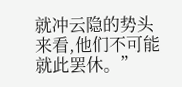就冲云隐的势头来看,他们不可能就此罢休。”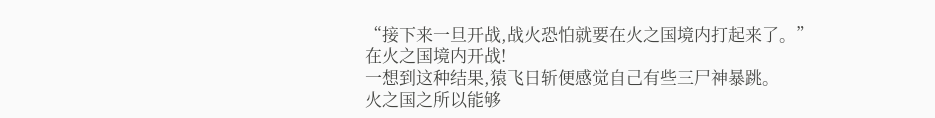“接下来一旦开战,战火恐怕就要在火之国境内打起来了。”
在火之国境内开战!
一想到这种结果,猿飞日斩便感觉自己有些三尸神暴跳。
火之国之所以能够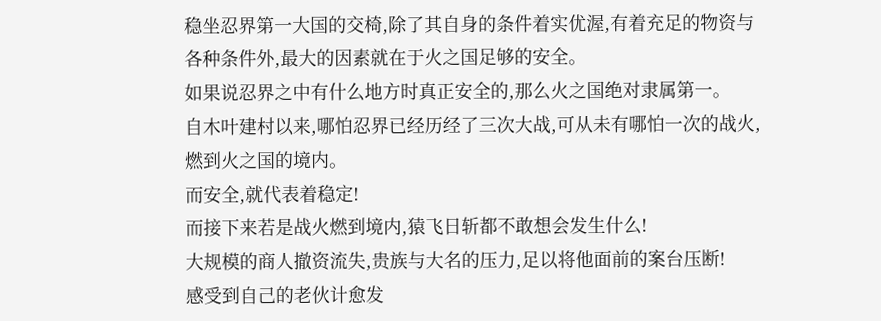稳坐忍界第一大国的交椅,除了其自身的条件着实优渥,有着充足的物资与各种条件外,最大的因素就在于火之国足够的安全。
如果说忍界之中有什么地方时真正安全的,那么火之国绝对隶属第一。
自木叶建村以来,哪怕忍界已经历经了三次大战,可从未有哪怕一次的战火,燃到火之国的境内。
而安全,就代表着稳定!
而接下来若是战火燃到境内,猿飞日斩都不敢想会发生什么!
大规模的商人撤资流失,贵族与大名的压力,足以将他面前的案台压断!
感受到自己的老伙计愈发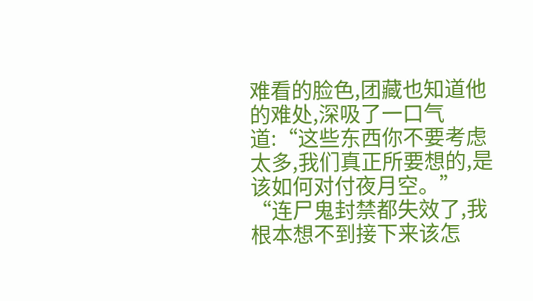难看的脸色,团藏也知道他的难处,深吸了一口气道:“这些东西你不要考虑太多,我们真正所要想的,是该如何对付夜月空。”
“连尸鬼封禁都失效了,我根本想不到接下来该怎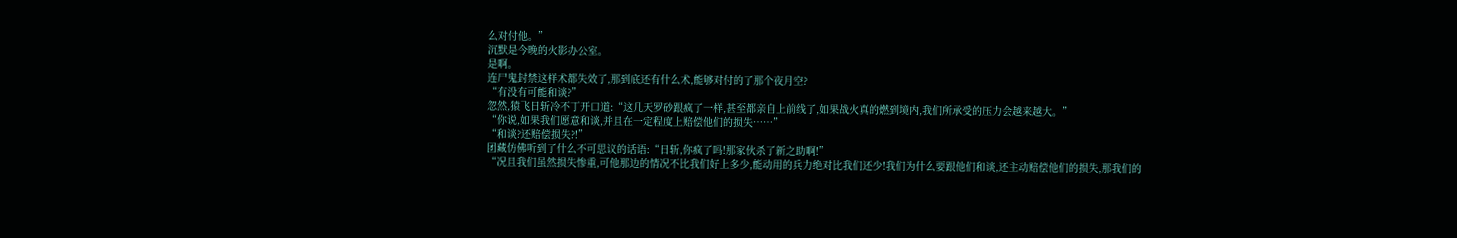么对付他。”
沉默是今晚的火影办公室。
是啊。
连尸鬼封禁这样术都失效了,那到底还有什么术,能够对付的了那个夜月空?
“有没有可能和谈?”
忽然,猿飞日斩冷不丁开口道:“这几天罗砂跟疯了一样,甚至都亲自上前线了,如果战火真的燃到境内,我们所承受的压力会越来越大。”
“你说,如果我们愿意和谈,并且在一定程度上赔偿他们的损失……”
“和谈?还赔偿损失?!”
团藏仿佛听到了什么不可思议的话语:“日斩,你疯了吗!那家伙杀了新之助啊!”
“况且我们虽然损失惨重,可他那边的情况不比我们好上多少,能动用的兵力绝对比我们还少!我们为什么要跟他们和谈,还主动赔偿他们的损失,那我们的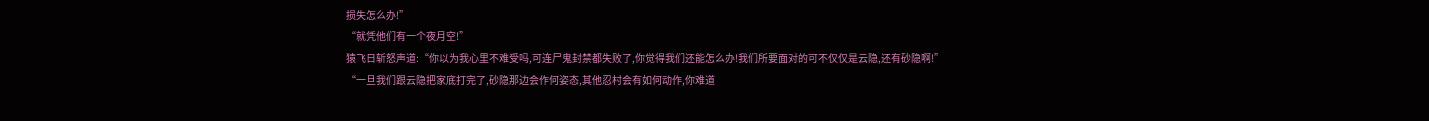损失怎么办!”
“就凭他们有一个夜月空!”
猿飞日斩怒声道:“你以为我心里不难受吗,可连尸鬼封禁都失败了,你觉得我们还能怎么办!我们所要面对的可不仅仅是云隐,还有砂隐啊!”
“一旦我们跟云隐把家底打完了,砂隐那边会作何姿态,其他忍村会有如何动作,你难道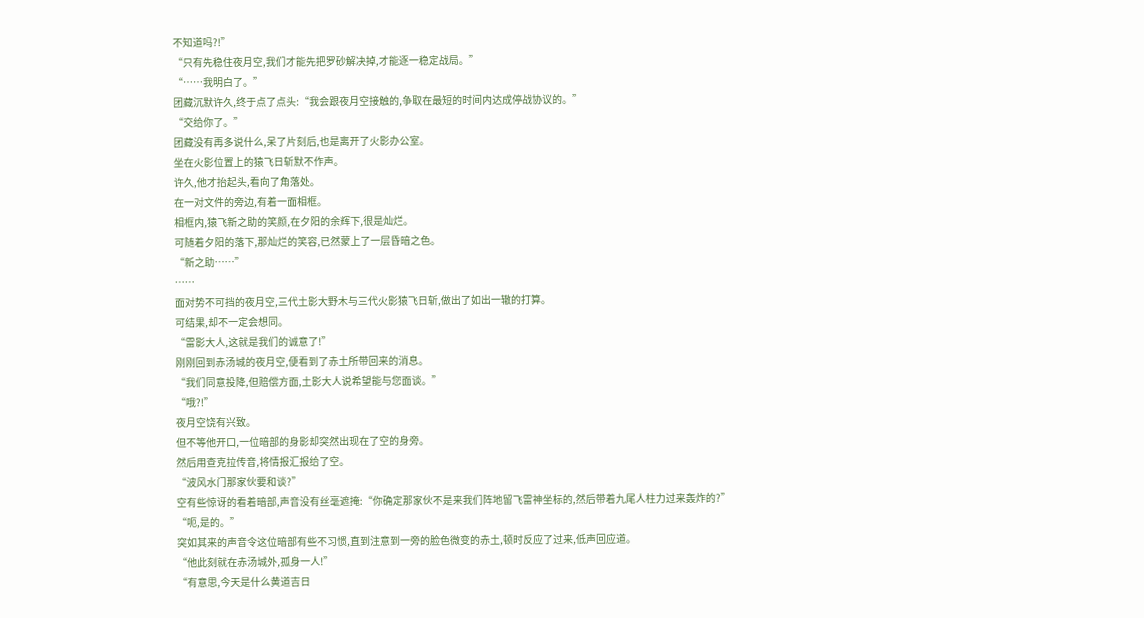不知道吗?!”
“只有先稳住夜月空,我们才能先把罗砂解决掉,才能逐一稳定战局。”
“……我明白了。”
团藏沉默许久,终于点了点头:“我会跟夜月空接触的,争取在最短的时间内达成停战协议的。”
“交给你了。”
团藏没有再多说什么,呆了片刻后,也是离开了火影办公室。
坐在火影位置上的猿飞日斩默不作声。
许久,他才抬起头,看向了角落处。
在一对文件的旁边,有着一面相框。
相框内,猿飞新之助的笑颜,在夕阳的余辉下,很是灿烂。
可随着夕阳的落下,那灿烂的笑容,已然蒙上了一层昏暗之色。
“新之助……”
……
面对势不可挡的夜月空,三代土影大野木与三代火影猿飞日斩,做出了如出一辙的打算。
可结果,却不一定会想同。
“雷影大人,这就是我们的诚意了!”
刚刚回到赤汤城的夜月空,便看到了赤土所带回来的消息。
“我们同意投降,但赔偿方面,土影大人说希望能与您面谈。”
“哦?!”
夜月空饶有兴致。
但不等他开口,一位暗部的身影却突然出现在了空的身旁。
然后用查克拉传音,将情报汇报给了空。
“波风水门那家伙要和谈?”
空有些惊讶的看着暗部,声音没有丝毫遮掩:“你确定那家伙不是来我们阵地留飞雷神坐标的,然后带着九尾人柱力过来轰炸的?”
“呃,是的。”
突如其来的声音令这位暗部有些不习惯,直到注意到一旁的脸色微变的赤土,顿时反应了过来,低声回应道。
“他此刻就在赤汤城外,孤身一人!”
“有意思,今天是什么黄道吉日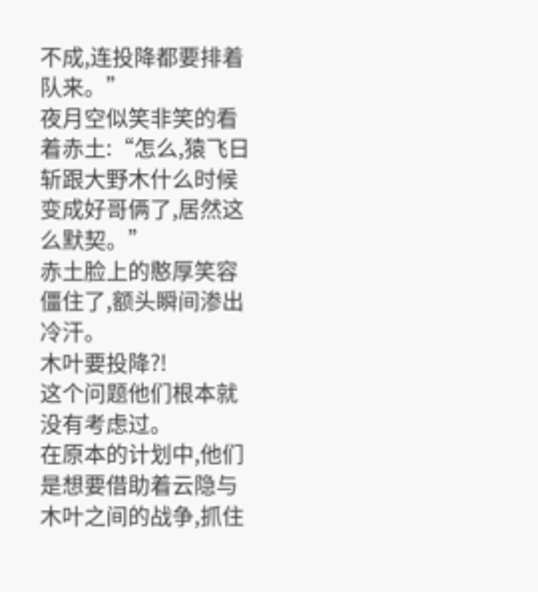不成,连投降都要排着队来。”
夜月空似笑非笑的看着赤土:“怎么,猿飞日斩跟大野木什么时候变成好哥俩了,居然这么默契。”
赤土脸上的憨厚笑容僵住了,额头瞬间渗出冷汗。
木叶要投降?!
这个问题他们根本就没有考虑过。
在原本的计划中,他们是想要借助着云隐与木叶之间的战争,抓住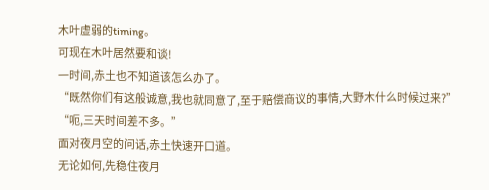木叶虚弱的timing。
可现在木叶居然要和谈!
一时间,赤土也不知道该怎么办了。
“既然你们有这般诚意,我也就同意了,至于赔偿商议的事情,大野木什么时候过来?”
“呃,三天时间差不多。”
面对夜月空的问话,赤土快速开口道。
无论如何,先稳住夜月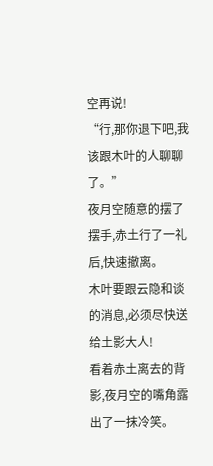空再说!
“行,那你退下吧,我该跟木叶的人聊聊了。”
夜月空随意的摆了摆手,赤土行了一礼后,快速撤离。
木叶要跟云隐和谈的消息,必须尽快送给土影大人!
看着赤土离去的背影,夜月空的嘴角露出了一抹冷笑。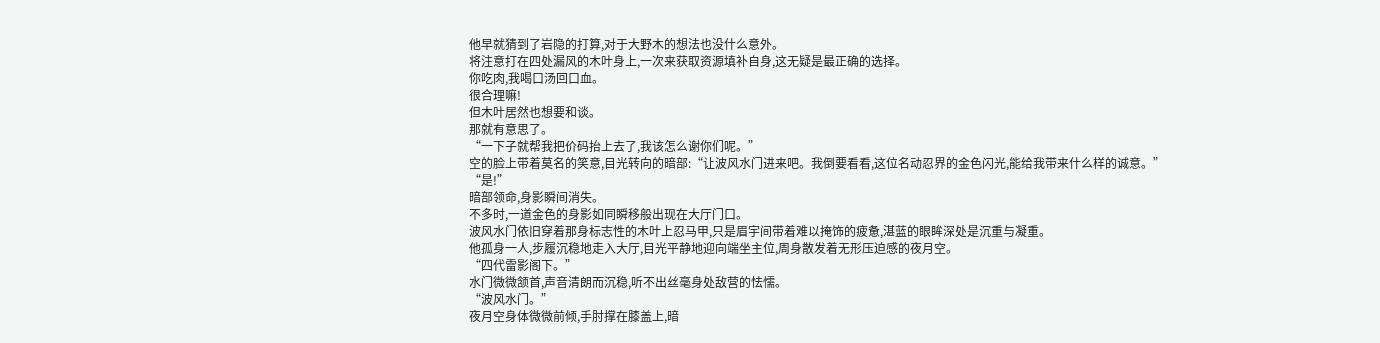他早就猜到了岩隐的打算,对于大野木的想法也没什么意外。
将注意打在四处漏风的木叶身上,一次来获取资源填补自身,这无疑是最正确的选择。
你吃肉,我喝口汤回口血。
很合理嘛!
但木叶居然也想要和谈。
那就有意思了。
“一下子就帮我把价码抬上去了,我该怎么谢你们呢。”
空的脸上带着莫名的笑意,目光转向的暗部:“让波风水门进来吧。我倒要看看,这位名动忍界的金色闪光,能给我带来什么样的诚意。”
“是!”
暗部领命,身影瞬间消失。
不多时,一道金色的身影如同瞬移般出现在大厅门口。
波风水门依旧穿着那身标志性的木叶上忍马甲,只是眉宇间带着难以掩饰的疲惫,湛蓝的眼眸深处是沉重与凝重。
他孤身一人,步履沉稳地走入大厅,目光平静地迎向端坐主位,周身散发着无形压迫感的夜月空。
“四代雷影阁下。”
水门微微颔首,声音清朗而沉稳,听不出丝毫身处敌营的怯懦。
“波风水门。”
夜月空身体微微前倾,手肘撑在膝盖上,暗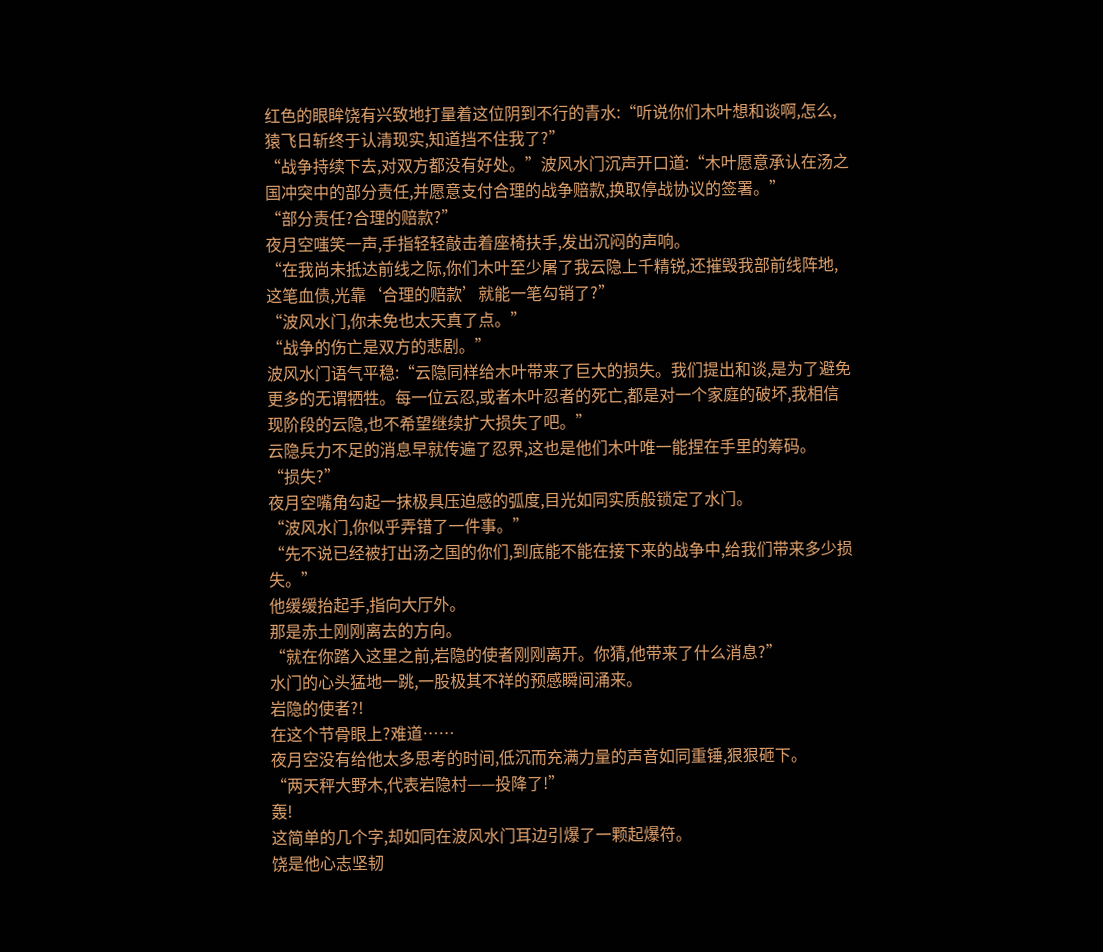红色的眼眸饶有兴致地打量着这位阴到不行的青水:“听说你们木叶想和谈啊,怎么,猿飞日斩终于认清现实,知道挡不住我了?”
“战争持续下去,对双方都没有好处。”波风水门沉声开口道:“木叶愿意承认在汤之国冲突中的部分责任,并愿意支付合理的战争赔款,换取停战协议的签署。”
“部分责任?合理的赔款?”
夜月空嗤笑一声,手指轻轻敲击着座椅扶手,发出沉闷的声响。
“在我尚未抵达前线之际,你们木叶至少屠了我云隐上千精锐,还摧毁我部前线阵地,这笔血债,光靠‘合理的赔款’就能一笔勾销了?”
“波风水门,你未免也太天真了点。”
“战争的伤亡是双方的悲剧。”
波风水门语气平稳:“云隐同样给木叶带来了巨大的损失。我们提出和谈,是为了避免更多的无谓牺牲。每一位云忍,或者木叶忍者的死亡,都是对一个家庭的破坏,我相信现阶段的云隐,也不希望继续扩大损失了吧。”
云隐兵力不足的消息早就传遍了忍界,这也是他们木叶唯一能捏在手里的筹码。
“损失?”
夜月空嘴角勾起一抹极具压迫感的弧度,目光如同实质般锁定了水门。
“波风水门,你似乎弄错了一件事。”
“先不说已经被打出汤之国的你们,到底能不能在接下来的战争中,给我们带来多少损失。”
他缓缓抬起手,指向大厅外。
那是赤土刚刚离去的方向。
“就在你踏入这里之前,岩隐的使者刚刚离开。你猜,他带来了什么消息?”
水门的心头猛地一跳,一股极其不祥的预感瞬间涌来。
岩隐的使者?!
在这个节骨眼上?难道……
夜月空没有给他太多思考的时间,低沉而充满力量的声音如同重锤,狠狠砸下。
“两天秤大野木,代表岩隐村——投降了!”
轰!
这简单的几个字,却如同在波风水门耳边引爆了一颗起爆符。
饶是他心志坚韧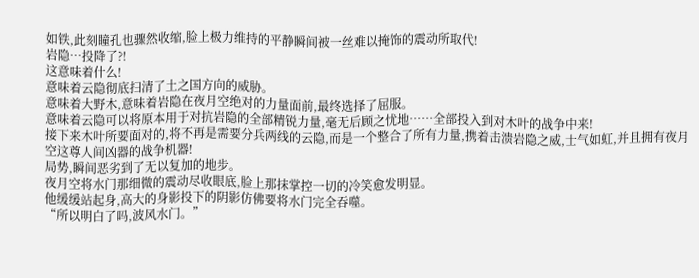如铁,此刻瞳孔也骤然收缩,脸上极力维持的平静瞬间被一丝难以掩饰的震动所取代!
岩隐…投降了?!
这意味着什么!
意味着云隐彻底扫清了土之国方向的威胁。
意味着大野木,意味着岩隐在夜月空绝对的力量面前,最终选择了屈服。
意味着云隐可以将原本用于对抗岩隐的全部精锐力量,毫无后顾之忧地……全部投入到对木叶的战争中来!
接下来木叶所要面对的,将不再是需要分兵两线的云隐,而是一个整合了所有力量,携着击溃岩隐之威,士气如虹,并且拥有夜月空这尊人间凶器的战争机器!
局势,瞬间恶劣到了无以复加的地步。
夜月空将水门那细微的震动尽收眼底,脸上那抹掌控一切的冷笑愈发明显。
他缓缓站起身,高大的身影投下的阴影仿佛要将水门完全吞噬。
“所以明白了吗,波风水门。”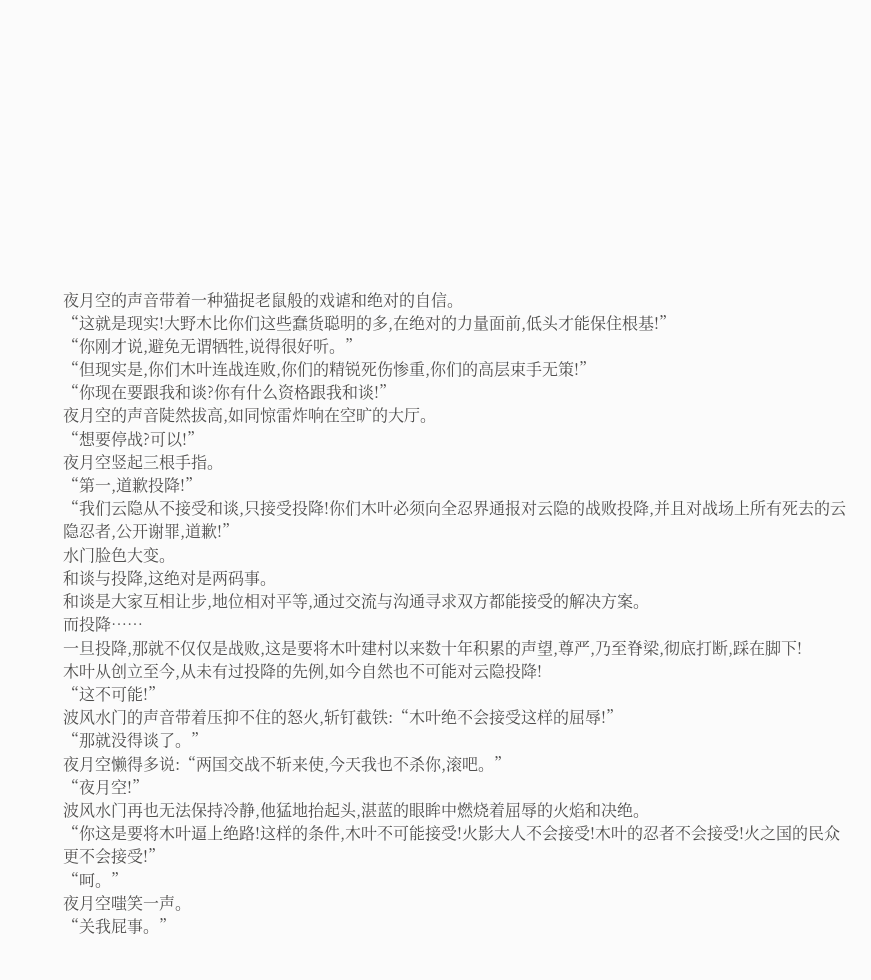夜月空的声音带着一种猫捉老鼠般的戏谑和绝对的自信。
“这就是现实!大野木比你们这些蠢货聪明的多,在绝对的力量面前,低头才能保住根基!”
“你刚才说,避免无谓牺牲,说得很好听。”
“但现实是,你们木叶连战连败,你们的精锐死伤惨重,你们的高层束手无策!”
“你现在要跟我和谈?你有什么资格跟我和谈!”
夜月空的声音陡然拔高,如同惊雷炸响在空旷的大厅。
“想要停战?可以!”
夜月空竖起三根手指。
“第一,道歉投降!”
“我们云隐从不接受和谈,只接受投降!你们木叶必须向全忍界通报对云隐的战败投降,并且对战场上所有死去的云隐忍者,公开谢罪,道歉!”
水门脸色大变。
和谈与投降,这绝对是两码事。
和谈是大家互相让步,地位相对平等,通过交流与沟通寻求双方都能接受的解决方案。
而投降……
一旦投降,那就不仅仅是战败,这是要将木叶建村以来数十年积累的声望,尊严,乃至脊梁,彻底打断,踩在脚下!
木叶从创立至今,从未有过投降的先例,如今自然也不可能对云隐投降!
“这不可能!”
波风水门的声音带着压抑不住的怒火,斩钉截铁:“木叶绝不会接受这样的屈辱!”
“那就没得谈了。”
夜月空懒得多说:“两国交战不斩来使,今天我也不杀你,滚吧。”
“夜月空!”
波风水门再也无法保持冷静,他猛地抬起头,湛蓝的眼眸中燃烧着屈辱的火焰和决绝。
“你这是要将木叶逼上绝路!这样的条件,木叶不可能接受!火影大人不会接受!木叶的忍者不会接受!火之国的民众更不会接受!”
“呵。”
夜月空嗤笑一声。
“关我屁事。”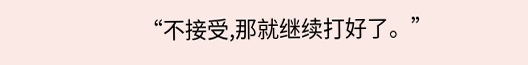“不接受,那就继续打好了。”